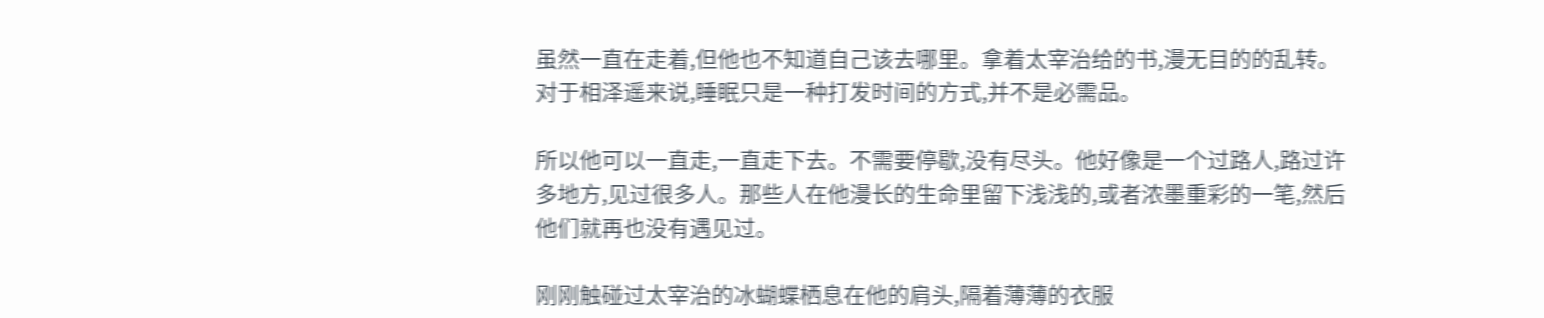虽然一直在走着,但他也不知道自己该去哪里。拿着太宰治给的书,漫无目的的乱转。对于相泽遥来说,睡眠只是一种打发时间的方式,并不是必需品。

所以他可以一直走,一直走下去。不需要停歇,没有尽头。他好像是一个过路人,路过许多地方,见过很多人。那些人在他漫长的生命里留下浅浅的,或者浓墨重彩的一笔,然后他们就再也没有遇见过。

刚刚触碰过太宰治的冰蝴蝶栖息在他的肩头,隔着薄薄的衣服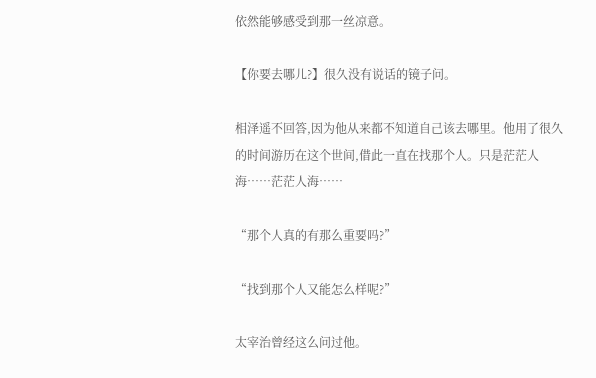依然能够感受到那一丝凉意。

【你要去哪儿?】很久没有说话的镜子问。

相泽遥不回答,因为他从来都不知道自己该去哪里。他用了很久的时间游历在这个世间,借此一直在找那个人。只是茫茫人海……茫茫人海……

“那个人真的有那么重要吗?”

“找到那个人又能怎么样呢?”

太宰治曾经这么问过他。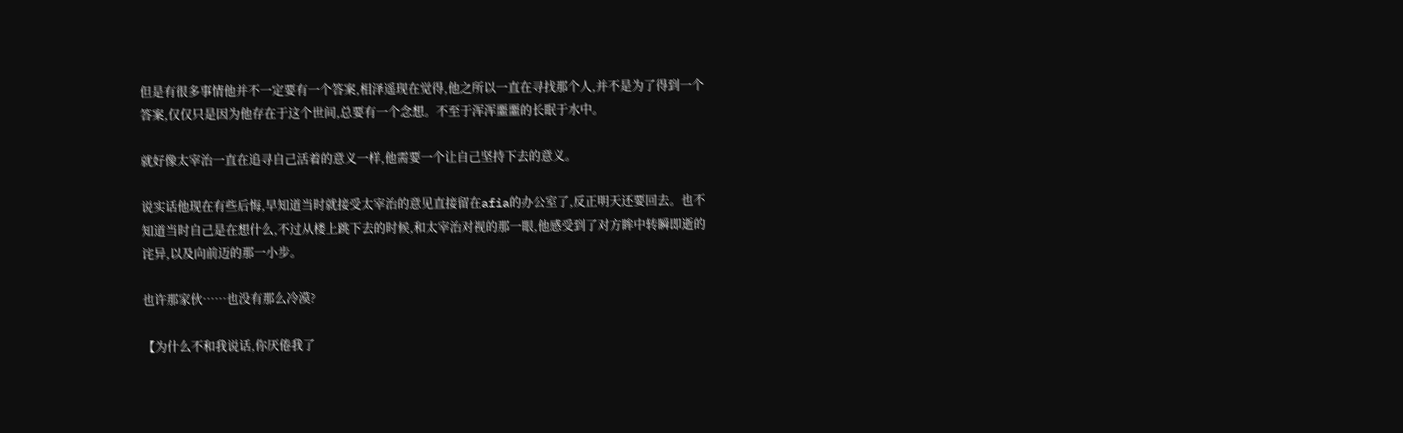但是有很多事情他并不一定要有一个答案,相泽遥现在觉得,他之所以一直在寻找那个人,并不是为了得到一个答案,仅仅只是因为他存在于这个世间,总要有一个念想。不至于浑浑噩噩的长眠于水中。

就好像太宰治一直在追寻自己活着的意义一样,他需要一个让自己坚持下去的意义。

说实话他现在有些后悔,早知道当时就接受太宰治的意见直接留在afia的办公室了,反正明天还要回去。也不知道当时自己是在想什么,不过从楼上跳下去的时候,和太宰治对视的那一眼,他感受到了对方眸中转瞬即逝的诧异,以及向前迈的那一小步。

也许那家伙……也没有那么冷漠?

【为什么不和我说话,你厌倦我了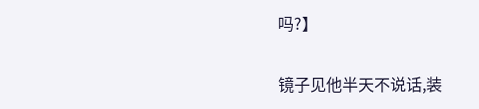吗?】

镜子见他半天不说话,装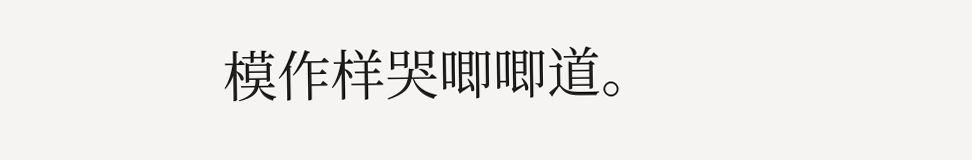模作样哭唧唧道。